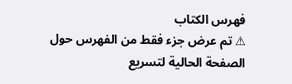فهرس الكتاب
⚠ تم عرض جزء فقط من الفهرس حول الصفحة الحالية لتسريع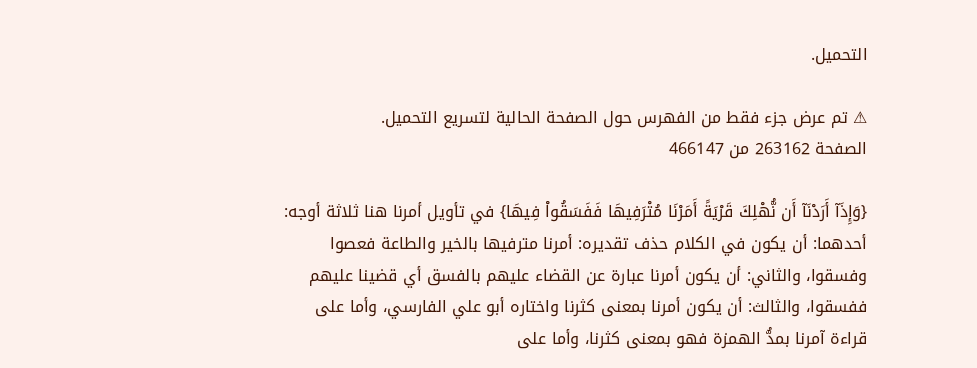التحميل.

⚠ تم عرض جزء فقط من الفهرس حول الصفحة الحالية لتسريع التحميل.
الصفحة 263162 من 466147

{وَإِذَآ أَرَدْنَآ أَن نُّهْلِكَ قَرْيَةً أَمَرْنَا مُتْرَفِيهَا فَفَسَقُواْ فِيهَا} في تأويل أمرنا هنا ثلاثة أوجه: أحدهما: أن يكون في الكلام حذف تقديره: أمرنا مترفيها بالخير والطاعة فعصوا وفسقوا، والثاني: أن يكون أمرنا عبارة عن القضاء عليهم بالفسق أي قضينا عليهم ففسقوا، والثالث: أن يكون أمرنا بمعنى كثرنا واختاره أبو علي الفارسي، وأما على قراءة آمرنا بمدُّ الهمزة فهو بمعنى كثرنا، وأما على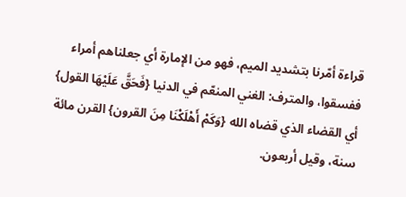قراءة أمّرنا بتشديد الميم، فهو من الإمارة أي جعلناهم أمراء ففسقوا، والمترف: الغني المنعّم في الدنيا {فَحَقَّ عَلَيْهَا القول} أي القضاء الذي قضاه الله {وَكَمْ أَهْلَكْنَا مِنَ القرون} القرن مائة سنة، وقيل أربعون.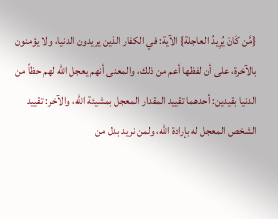{مَّن كَانَ يُرِيدُ العاجلة} الآية: في الكفار الذين يريدون الدنيا، ولا يؤمنون بالآخرة، على أن لفظها أعم من ذلك، والمعنى أنهم يعجل الله لهم حظاً من الدنيا بقيدين: أحدهما تقييد المقدار المعجل بمشيئة الله، والآخر: تقييد الشخص المعجل له بإرادة الله، ولمن نريد بدل من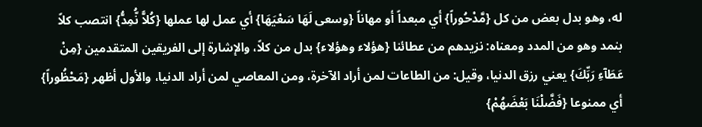له، وهو بدل بعض من كل {مَّدْحُوراً} أي مبعداً أو مهاناً {وسعى لَهَا سَعْيَهَا} أي عمل لها عملها {كُلاًّ نُّمِدُّ} انتصب كلاً بنمد وهو من المدد ومعناه: نزيدهم من عطائنا {هؤلاء وهؤلاء} بدل من كلاً، والإشارة إلى الفريقين المتقدمين {مِنْ عَطَآءِ رَبِّكَ} يعني رزق الدنيا، وقيل: من الطاعات لمن أراد الآخرة، ومن المعاصي لمن أراد الدنيا، والأول أظهر {مَحْظُوراً} أي ممنوعا {فَضَّلْنَا بَعْضَهُمْ}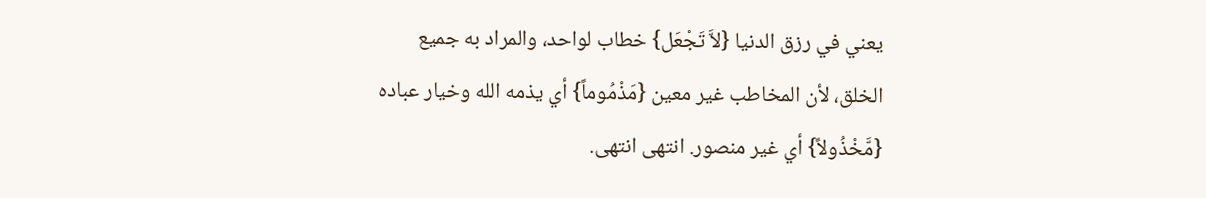يعني في رزق الدنيا {لاَّ تَجْعَل} خطاب لواحد، والمراد به جميع الخلق، لأن المخاطب غير معين {مَذْمُوماً} أي يذمه الله وخيار عباده {مَّخْذُولاً} أي غير منصور. انتهى انتهى.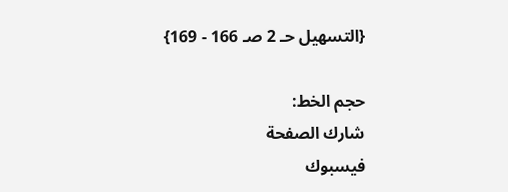{التسهيل حـ 2 صـ 166 - 169}

حجم الخط:
شارك الصفحة
فيسبوك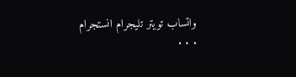واتساب تويتر تليجرام انستجرام
. . .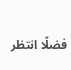فضلًا انتظر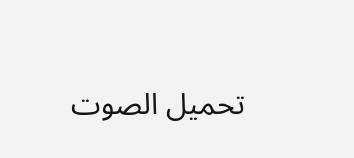تحميل الصوت